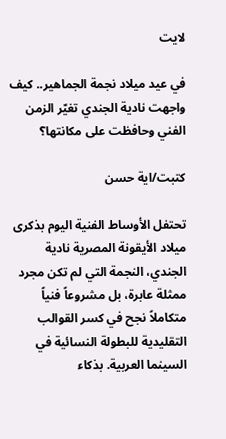لايت

في عيد ميلاد نجمة الجماهير.. كيف واجهت نادية الجندي تغيّر الزمن الفني وحافظت على مكانتها؟

كتبت/اية حسن

تحتفل الأوساط الفنية اليوم بذكرى ميلاد الأيقونة المصرية نادية الجندي، النجمة التي لم تكن مجرد ممثلة عابرة، بل مشروعاً فنياً متكاملاً نجح في كسر القوالب التقليدية للبطولة النسائية في السينما العربية. بذكاء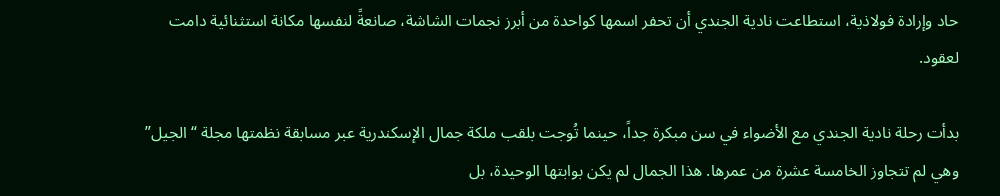حاد وإرادة فولاذية، استطاعت نادية الجندي أن تحفر اسمها كواحدة من أبرز نجمات الشاشة، صانعةً لنفسها مكانة استثنائية دامت لعقود.

بدأت رحلة نادية الجندي مع الأضواء في سن مبكرة جداً، حينما تُوجت بلقب ملكة جمال الإسكندرية عبر مسابقة نظمتها مجلة “الجيل” وهي لم تتجاوز الخامسة عشرة من عمرها. هذا الجمال لم يكن بوابتها الوحيدة، بل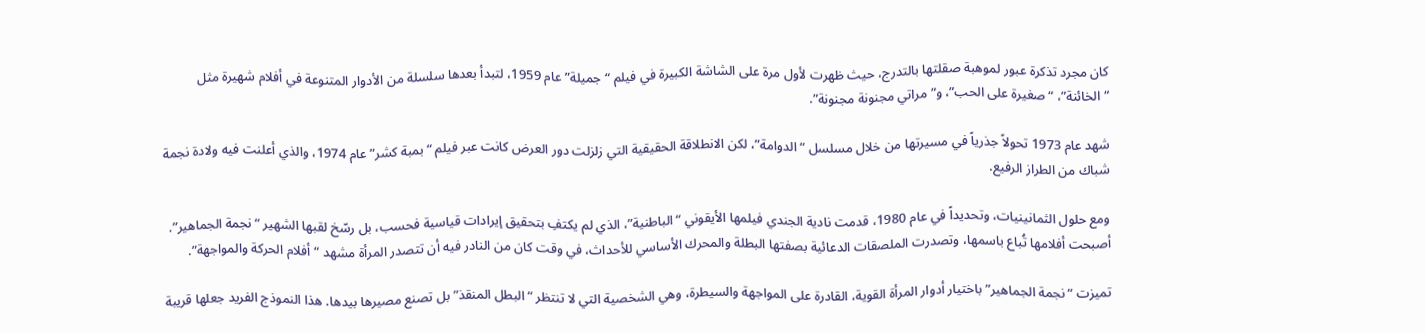كان مجرد تذكرة عبور لموهبة صقلتها بالتدرج، حيث ظهرت لأول مرة على الشاشة الكبيرة في فيلم “جميلة” عام 1959، لتبدأ بعدها سلسلة من الأدوار المتنوعة في أفلام شهيرة مثل “الخائنة”، “صغيرة على الحب”، و”مراتي مجنونة مجنونة”.

شهد عام 1973 تحولاً جذرياً في مسيرتها من خلال مسلسل “الدوامة”، لكن الانطلاقة الحقيقية التي زلزلت دور العرض كانت عبر فيلم “بمبة كشر” عام 1974، والذي أعلنت فيه ولادة نجمة شباك من الطراز الرفيع.

ومع حلول الثمانينيات، وتحديداً في عام 1980، قدمت نادية الجندي فيلمها الأيقوني “الباطنية”، الذي لم يكتفِ بتحقيق إيرادات قياسية فحسب، بل رسّخ لقبها الشهير “نجمة الجماهير”. أصبحت أفلامها تُباع باسمها، وتصدرت الملصقات الدعائية بصفتها البطلة والمحرك الأساسي للأحداث، في وقت كان من النادر فيه أن تتصدر المرأة مشهد “أفلام الحركة والمواجهة”.

تميزت “نجمة الجماهير” باختيار أدوار المرأة القوية، القادرة على المواجهة والسيطرة، وهي الشخصية التي لا تنتظر “البطل المنقذ” بل تصنع مصيرها بيدها. هذا النموذج الفريد جعلها قريبة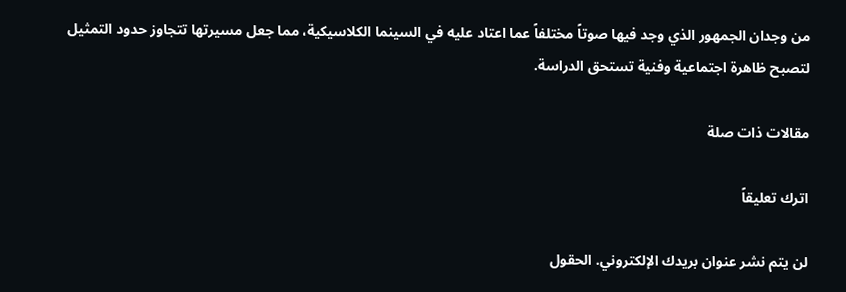من وجدان الجمهور الذي وجد فيها صوتاً مختلفاً عما اعتاد عليه في السينما الكلاسيكية، مما جعل مسيرتها تتجاوز حدود التمثيل لتصبح ظاهرة اجتماعية وفنية تستحق الدراسة.

مقالات ذات صلة

اترك تعليقاً

لن يتم نشر عنوان بريدك الإلكتروني. الحقول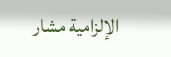الإلزامية مشار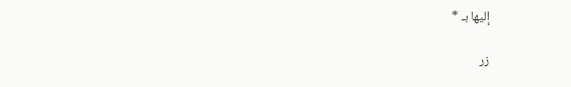إليها بـ *

زر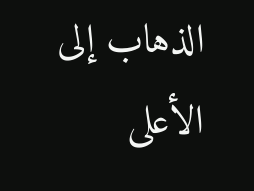الذهاب إلى الأعلى